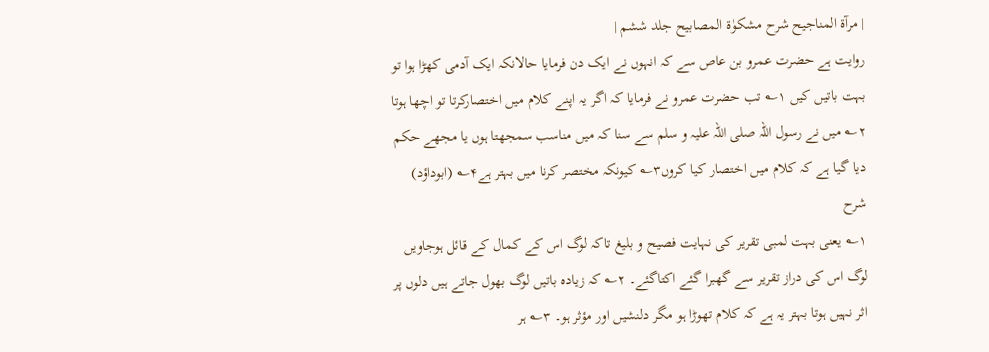| مرآۃ المناجیح شرح مشکوٰۃ المصابیح جلد ششم |
روایت ہے حضرت عمرو بن عاص سے کہ انہوں نے ایک دن فرمایا حالانکہ ایک آدمی کھڑا ہوا تو بہت باتیں کیں ۱؎ تب حضرت عمرو نے فرمایا کہ اگر یہ اپنے کلام میں اختصارکرتا تو اچھا ہوتا ۲؎ میں نے رسول اللہ صلی اللہ علیہ و سلم سے سنا کہ میں مناسب سمجھتا ہوں یا مجھے حکم دیا گیا ہے کہ کلام میں اختصار کیا کروں۳؎ کیونکہ مختصر کرنا میں بہتر ہے۴؎ (ابوداؤد)
شرح
۱؎ یعنی بہت لمبی تقریر کی نہایت فصیح و بلیغ تاکہ لوگ اس کے کمال کے قائل ہوجاویں لوگ اس کی دراز تقریر سے گھبرا گئے اکتاگئے۔ ۲؎ کہ زیادہ باتیں لوگ بھول جاتے ہیں دلوں پر اثر نہیں ہوتا بہتر یہ ہے کہ کلام تھوڑا ہو مگر دلنشیں اور مؤثر ہو۔ ۳؎ ہر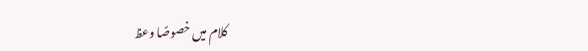کلام میں خصوصًا وعظ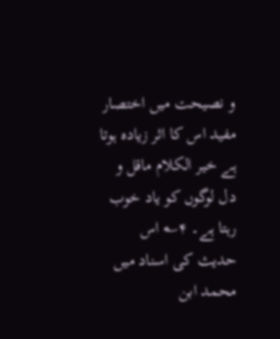و نصیحت میں اختصار مفید اس کا اثر زیادہ ہوتا ہے خیر الکلام ماقل و دل لوگوں کو یاد خوب رہتا ہے۔ ۴؎ اس حدیث کی اسناد میں محمد ابن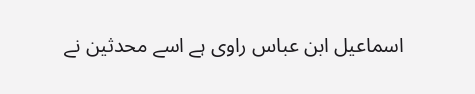اسماعیل ابن عباس راوی ہے اسے محدثین نے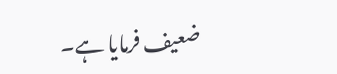ضعیف فرمایا ہے۔